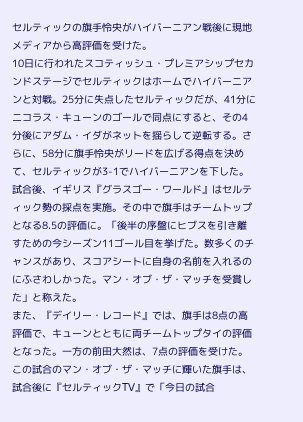セルティックの旗手怜央がハイバーニアン戦後に現地メディアから高評価を受けた。
10日に行われたスコティッシュ・プレミアシップセカンドステージでセルティックはホームでハイバーニアンと対戦。25分に失点したセルティックだが、41分にニコラス・キューンのゴールで同点にすると、その4分後にアダム・イダがネットを揺らして逆転する。さらに、58分に旗手怜央がリードを広げる得点を決めて、セルティックが3-1でハイバーニアンを下した。
試合後、イギリス『グラスゴー・ワールド』はセルティック勢の採点を実施。その中で旗手はチームトップとなる8.5の評価に。「後半の序盤にヒブスを引き離すための今シーズン11ゴール目を挙げた。数多くのチャンスがあり、スコアシートに自身の名前を入れるのにふさわしかった。マン・オブ・ザ・マッチを受賞した」と称えた。
また、『デイリー・レコード』では、旗手は8点の高評価で、キューンとともに両チームトップタイの評価となった。一方の前田大然は、7点の評価を受けた。
この試合のマン・オブ・ザ・マッチに輝いた旗手は、試合後に『セルティックTV』で「今日の試合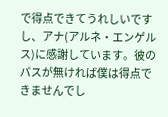で得点できてうれしいですし、アナ(アルネ・エンゲルス)に感謝しています。彼のパスが無ければ僕は得点できませんでし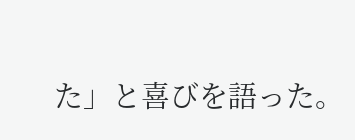た」と喜びを語った。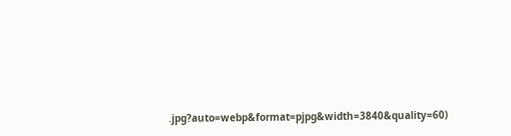.jpg?auto=webp&format=pjpg&width=3840&quality=60)